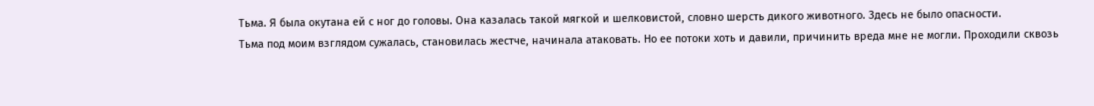Тьма. Я была окутана ей с ног до головы. Она казалась такой мягкой и шелковистой, словно шерсть дикого животного. Здесь не было опасности.
Тьма под моим взглядом сужалась, становилась жестче, начинала атаковать. Но ее потоки хоть и давили, причинить вреда мне не могли. Проходили сквозь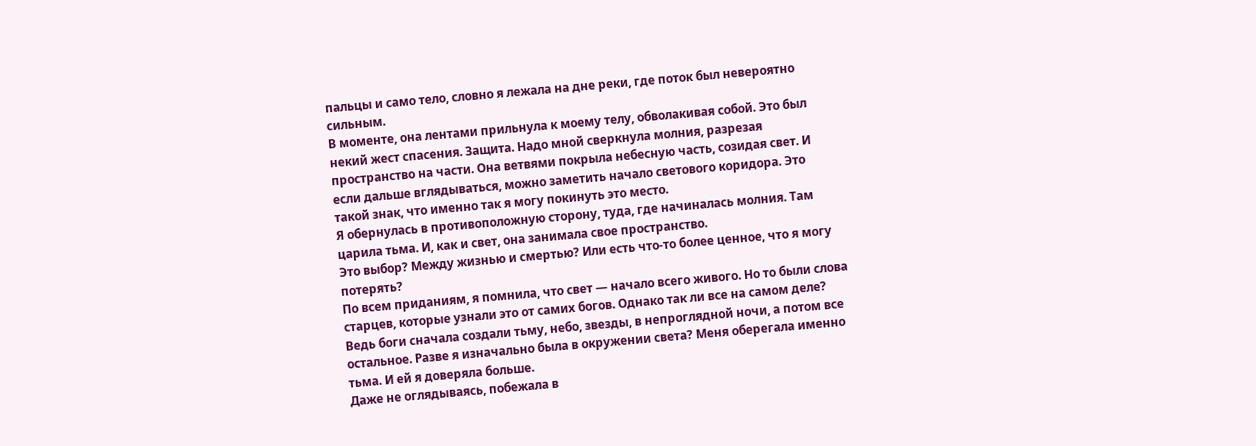пальцы и само тело, словно я лежала на дне реки, где поток был невероятно сильным.
В моменте, она лентами прильнула к моему телу, обволакивая собой. Это был некий жест спасения. Защита. Надо мной сверкнула молния, разрезая пространство на части. Она ветвями покрыла небесную часть, созидая свет. И если дальше вглядываться, можно заметить начало светового коридора. Это такой знак, что именно так я могу покинуть это место.
Я обернулась в противоположную сторону, туда, где начиналась молния. Там царила тьма. И, как и свет, она занимала свое пространство.
Это выбор? Между жизнью и смертью? Или есть что-то более ценное, что я могу потерять?
По всем приданиям, я помнила, что свет — начало всего живого. Но то были слова старцев, которые узнали это от самих богов. Однако так ли все на самом деле? Ведь боги сначала создали тьму, небо, звезды, в непроглядной ночи, а потом все остальное. Разве я изначально была в окружении света? Меня оберегала именно тьма. И ей я доверяла больше.
Даже не оглядываясь, побежала в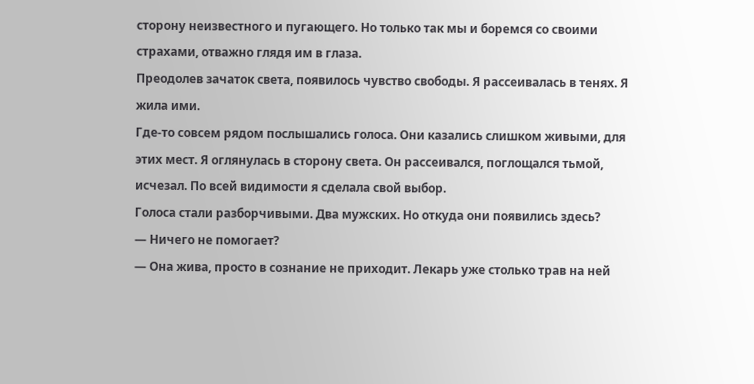сторону неизвестного и пугающего. Но только так мы и боремся со своими страхами, отважно глядя им в глаза.
Преодолев зачаток света, появилось чувство свободы. Я рассеивалась в тенях. Я жила ими.
Где-то совсем рядом послышались голоса. Они казались слишком живыми, для этих мест. Я оглянулась в сторону света. Он рассеивался, поглощался тьмой, исчезал. По всей видимости я сделала свой выбор.
Голоса стали разборчивыми. Два мужских. Но откуда они появились здесь?
— Ничего не помогает?
— Она жива, просто в сознание не приходит. Лекарь уже столько трав на ней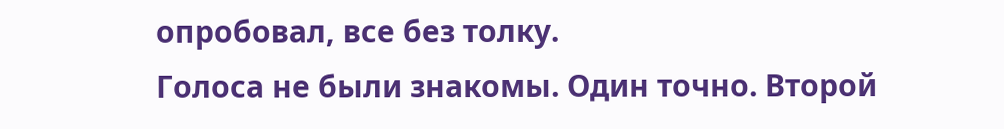опробовал, все без толку.
Голоса не были знакомы. Один точно. Второй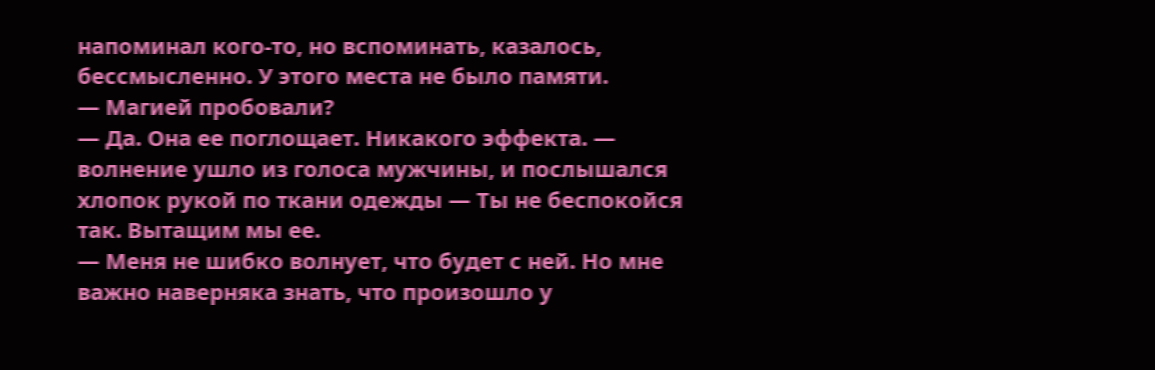напоминал кого-то, но вспоминать, казалось, бессмысленно. У этого места не было памяти.
— Магией пробовали?
— Да. Она ее поглощает. Никакого эффекта. — волнение ушло из голоса мужчины, и послышался хлопок рукой по ткани одежды — Ты не беспокойся так. Вытащим мы ее.
— Меня не шибко волнует, что будет с ней. Но мне важно наверняка знать, что произошло у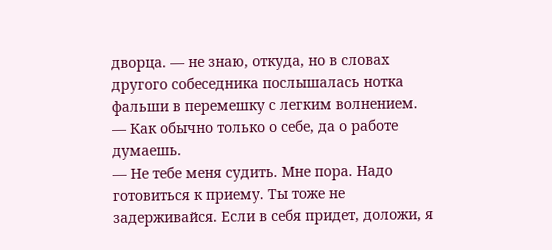дворца. — не знаю, откуда, но в словах другого собеседника послышалась нотка фальши в перемешку с легким волнением.
— Как обычно только о себе, да о работе думаешь.
— Не тебе меня судить. Мне пора. Надо готовиться к приему. Ты тоже не задерживайся. Если в себя придет, доложи, я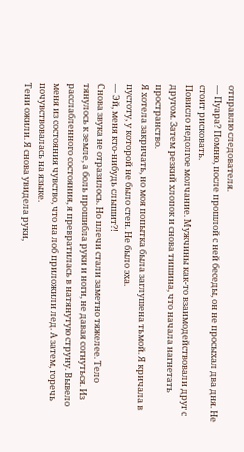отправлю следователя.
— Пуара? Помню, после прошлой с ней беседы, он не просыхал два дня. Не стоит рисковать.
Повисло недолгое молчание. Мужчины как-то взаимодействовали друг с другом. Затем резкий хлопок и снова тишина, что начала нагнетать пространство.
Я хотела закричать, но моя попытка была заглушена тьмой. Я кричала в пустоту, у которой не было стен. Не было эха.
— Эй, меня кто-нибудь слышит?!
Снова звука не отразилось. Но плечи стали заметно тяжелее. Тело тянулось к земле, а боль прошибла руки и ноги, не давая согнуться. Из расслабленного состояния, я превратилась в натянутую струну. Вывело меня из состояния чувство, что на лоб приложили лед. А затем, горечь почувствовалась на языке.
Тени ожили. Я снова увидела руки,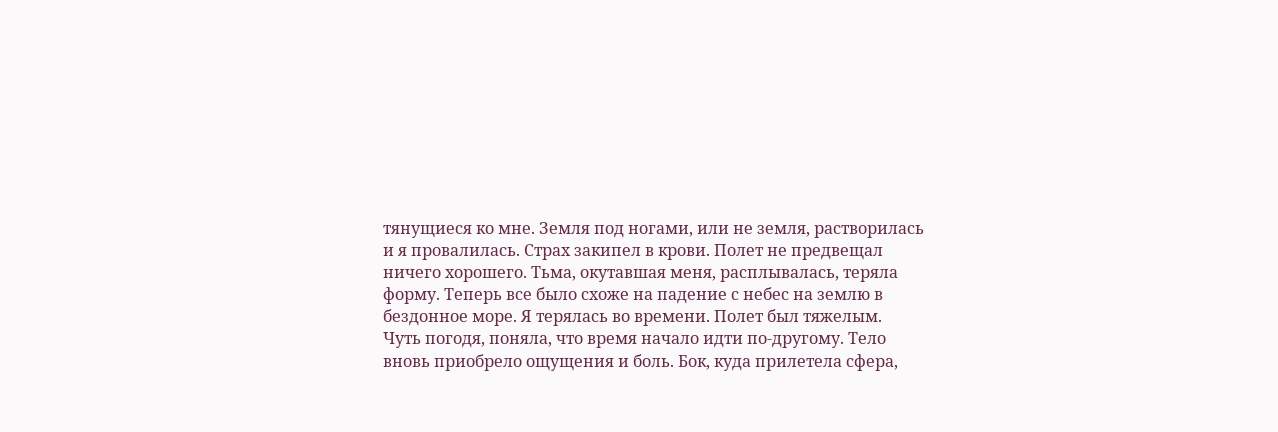тянущиеся ко мне. Земля под ногами, или не земля, растворилась и я провалилась. Страх закипел в крови. Полет не предвещал ничего хорошего. Тьма, окутавшая меня, расплывалась, теряла форму. Теперь все было схоже на падение с небес на землю в бездонное море. Я терялась во времени. Полет был тяжелым.
Чуть погодя, поняла, что время начало идти по-другому. Тело вновь приобрело ощущения и боль. Бок, куда прилетела сфера,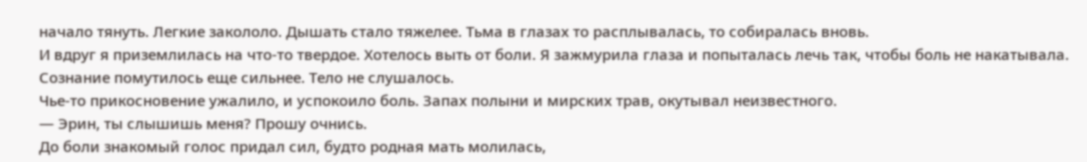начало тянуть. Легкие закололо. Дышать стало тяжелее. Тьма в глазах то расплывалась, то собиралась вновь.
И вдруг я приземлилась на что-то твердое. Хотелось выть от боли. Я зажмурила глаза и попыталась лечь так, чтобы боль не накатывала. Сознание помутилось еще сильнее. Тело не слушалось.
Чье-то прикосновение ужалило, и успокоило боль. Запах полыни и мирских трав, окутывал неизвестного.
— Эрин, ты слышишь меня? Прошу очнись.
До боли знакомый голос придал сил, будто родная мать молилась,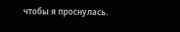чтобы я проснулась.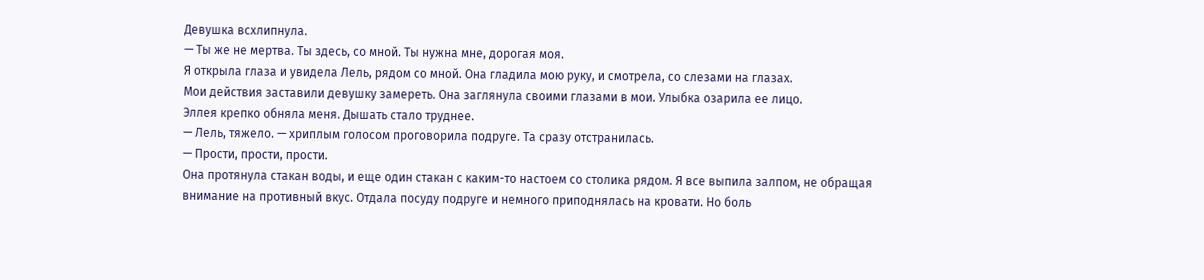Девушка всхлипнула.
— Ты же не мертва. Ты здесь, со мной. Ты нужна мне, дорогая моя.
Я открыла глаза и увидела Лель, рядом со мной. Она гладила мою руку, и смотрела, со слезами на глазах.
Мои действия заставили девушку замереть. Она заглянула своими глазами в мои. Улыбка озарила ее лицо.
Эллея крепко обняла меня. Дышать стало труднее.
— Лель, тяжело. — хриплым голосом проговорила подруге. Та сразу отстранилась.
— Прости, прости, прости.
Она протянула стакан воды, и еще один стакан с каким-то настоем со столика рядом. Я все выпила залпом, не обращая внимание на противный вкус. Отдала посуду подруге и немного приподнялась на кровати. Но боль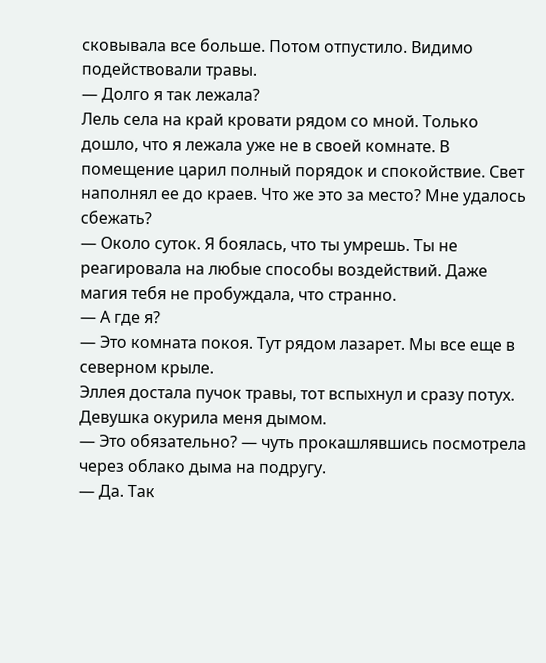сковывала все больше. Потом отпустило. Видимо подействовали травы.
— Долго я так лежала?
Лель села на край кровати рядом со мной. Только дошло, что я лежала уже не в своей комнате. В помещение царил полный порядок и спокойствие. Свет наполнял ее до краев. Что же это за место? Мне удалось сбежать?
— Около суток. Я боялась, что ты умрешь. Ты не реагировала на любые способы воздействий. Даже магия тебя не пробуждала, что странно.
— А где я?
— Это комната покоя. Тут рядом лазарет. Мы все еще в северном крыле.
Эллея достала пучок травы, тот вспыхнул и сразу потух. Девушка окурила меня дымом.
— Это обязательно? — чуть прокашлявшись посмотрела через облако дыма на подругу.
— Да. Так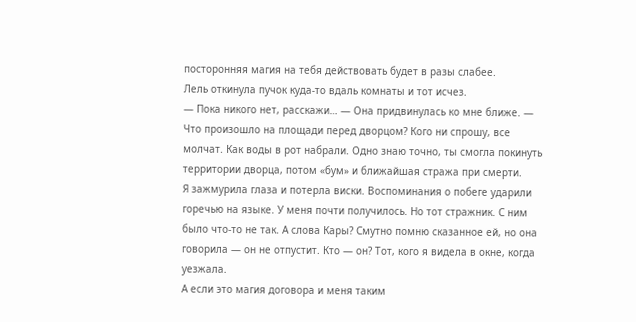посторонняя магия на тебя действовать будет в разы слабее.
Лель откинула пучок куда-то вдаль комнаты и тот исчез.
— Пока никого нет, расскажи… — Она придвинулась ко мне ближе. — Что произошло на площади перед дворцом? Кого ни спрошу, все молчат. Как воды в рот набрали. Одно знаю точно, ты смогла покинуть территории дворца, потом «бум» и ближайшая стража при смерти.
Я зажмурила глаза и потерла виски. Воспоминания о побеге ударили горечью на языке. У меня почти получилось. Но тот стражник. С ним было что-то не так. А слова Кары? Смутно помню сказанное ей, но она говорила — он не отпустит. Кто — он? Тот, кого я видела в окне, когда уезжала.
А если это магия договора и меня таким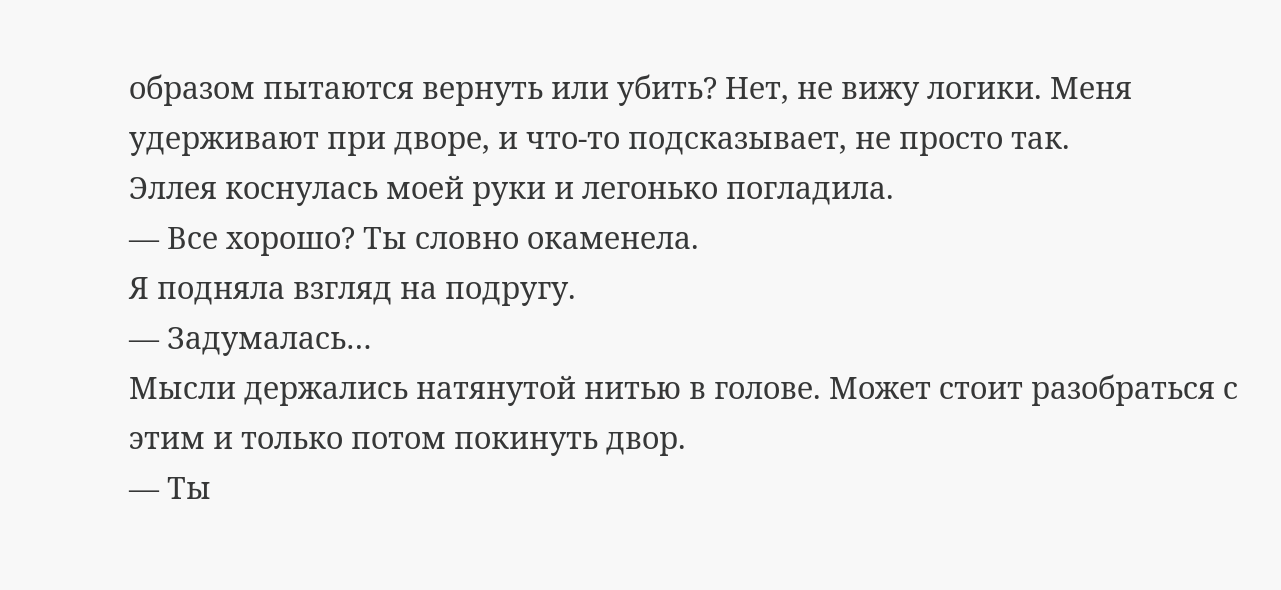образом пытаются вернуть или убить? Нет, не вижу логики. Меня удерживают при дворе, и что-то подсказывает, не просто так.
Эллея коснулась моей руки и легонько погладила.
— Все хорошо? Ты словно окаменела.
Я подняла взгляд на подругу.
— Задумалась…
Мысли держались натянутой нитью в голове. Может стоит разобраться с этим и только потом покинуть двор.
— Ты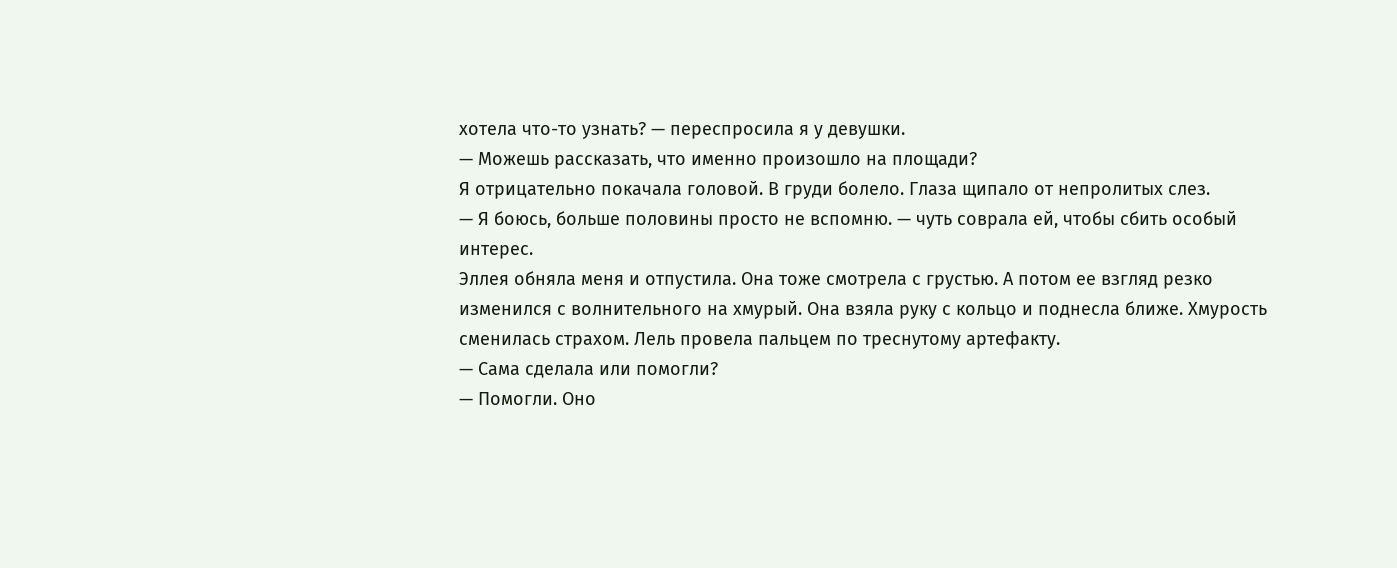хотела что-то узнать? — переспросила я у девушки.
— Можешь рассказать, что именно произошло на площади?
Я отрицательно покачала головой. В груди болело. Глаза щипало от непролитых слез.
— Я боюсь, больше половины просто не вспомню. — чуть соврала ей, чтобы сбить особый интерес.
Эллея обняла меня и отпустила. Она тоже смотрела с грустью. А потом ее взгляд резко изменился с волнительного на хмурый. Она взяла руку с кольцо и поднесла ближе. Хмурость сменилась страхом. Лель провела пальцем по треснутому артефакту.
— Сама сделала или помогли?
— Помогли. Оно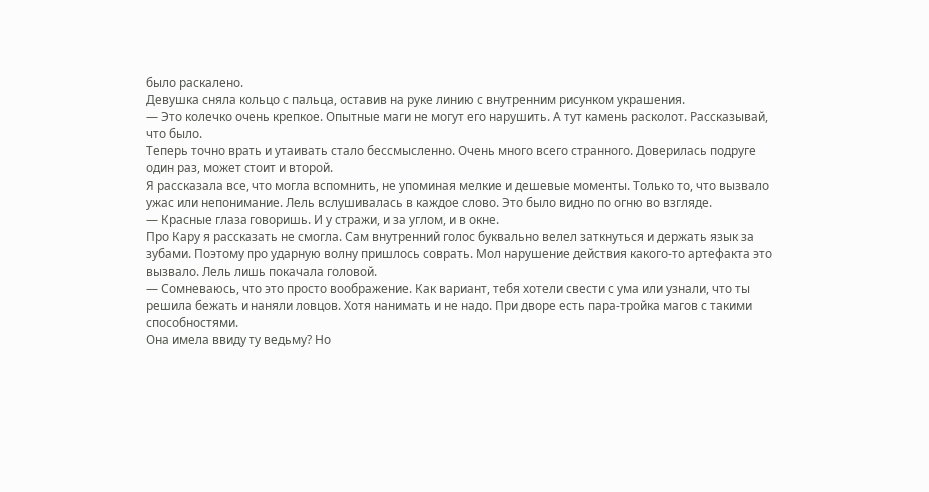было раскалено.
Девушка сняла кольцо с пальца, оставив на руке линию с внутренним рисунком украшения.
— Это колечко очень крепкое. Опытные маги не могут его нарушить. А тут камень расколот. Рассказывай, что было.
Теперь точно врать и утаивать стало бессмысленно. Очень много всего странного. Доверилась подруге один раз, может стоит и второй.
Я рассказала все, что могла вспомнить, не упоминая мелкие и дешевые моменты. Только то, что вызвало ужас или непонимание. Лель вслушивалась в каждое слово. Это было видно по огню во взгляде.
— Красные глаза говоришь. И у стражи, и за углом, и в окне.
Про Кару я рассказать не смогла. Сам внутренний голос буквально велел заткнуться и держать язык за зубами. Поэтому про ударную волну пришлось соврать. Мол нарушение действия какого-то артефакта это вызвало. Лель лишь покачала головой.
— Сомневаюсь, что это просто воображение. Как вариант, тебя хотели свести с ума или узнали, что ты решила бежать и наняли ловцов. Хотя нанимать и не надо. При дворе есть пара-тройка магов с такими способностями.
Она имела ввиду ту ведьму? Но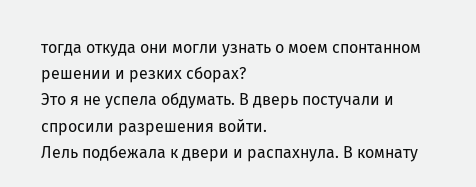тогда откуда они могли узнать о моем спонтанном решении и резких сборах?
Это я не успела обдумать. В дверь постучали и спросили разрешения войти.
Лель подбежала к двери и распахнула. В комнату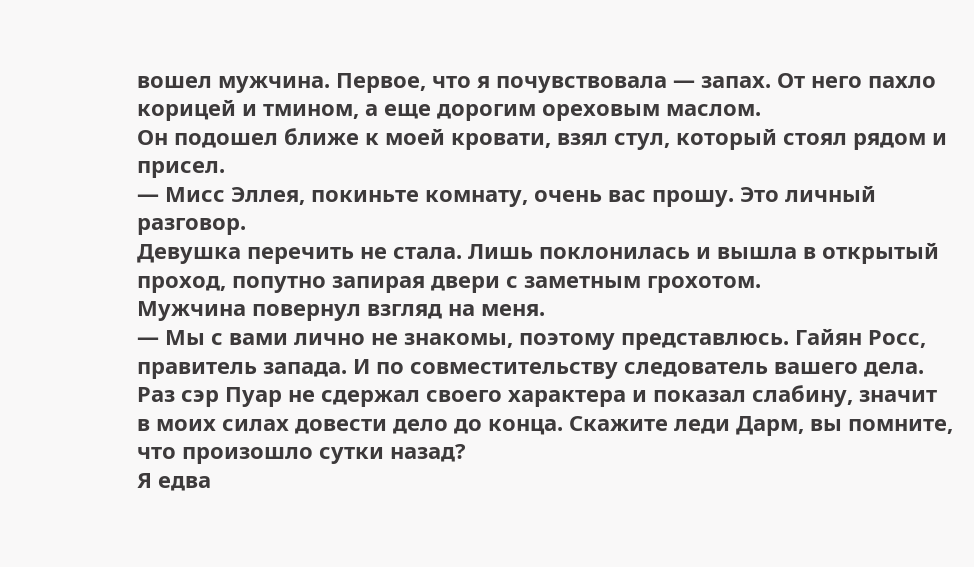вошел мужчина. Первое, что я почувствовала — запах. От него пахло корицей и тмином, а еще дорогим ореховым маслом.
Он подошел ближе к моей кровати, взял стул, который стоял рядом и присел.
— Мисс Эллея, покиньте комнату, очень вас прошу. Это личный разговор.
Девушка перечить не стала. Лишь поклонилась и вышла в открытый проход, попутно запирая двери с заметным грохотом.
Мужчина повернул взгляд на меня.
— Мы с вами лично не знакомы, поэтому представлюсь. Гайян Росс, правитель запада. И по совместительству следователь вашего дела. Раз сэр Пуар не сдержал своего характера и показал слабину, значит в моих силах довести дело до конца. Скажите леди Дарм, вы помните, что произошло сутки назад?
Я едва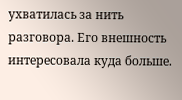ухватилась за нить разговора. Его внешность интересовала куда больше.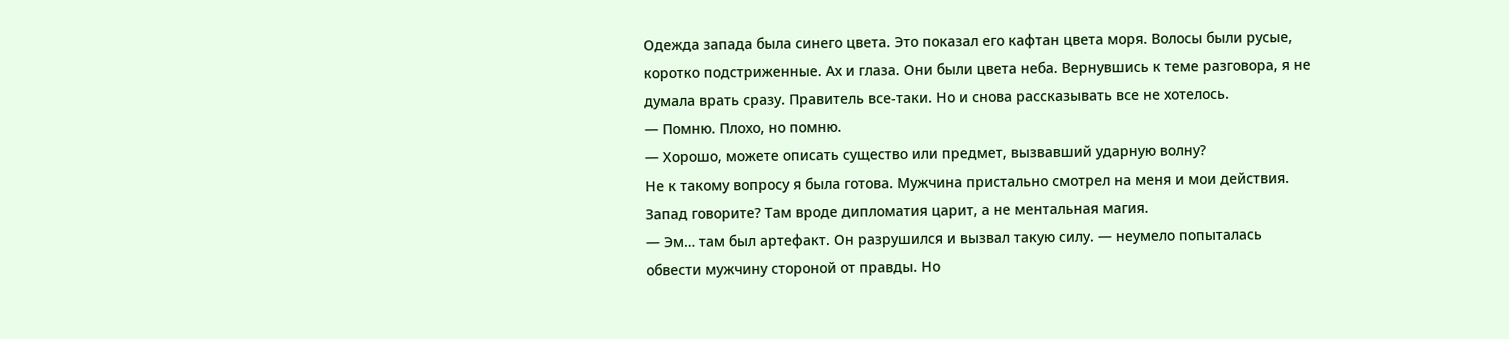Одежда запада была синего цвета. Это показал его кафтан цвета моря. Волосы были русые, коротко подстриженные. Ах и глаза. Они были цвета неба. Вернувшись к теме разговора, я не думала врать сразу. Правитель все-таки. Но и снова рассказывать все не хотелось.
— Помню. Плохо, но помню.
— Хорошо, можете описать существо или предмет, вызвавший ударную волну?
Не к такому вопросу я была готова. Мужчина пристально смотрел на меня и мои действия. Запад говорите? Там вроде дипломатия царит, а не ментальная магия.
— Эм… там был артефакт. Он разрушился и вызвал такую силу. — неумело попыталась обвести мужчину стороной от правды. Но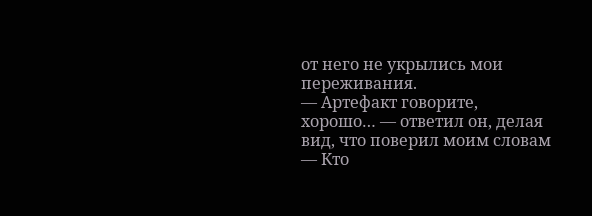от него не укрылись мои переживания.
— Артефакт говорите, хорошо… — ответил он, делая вид, что поверил моим словам — Кто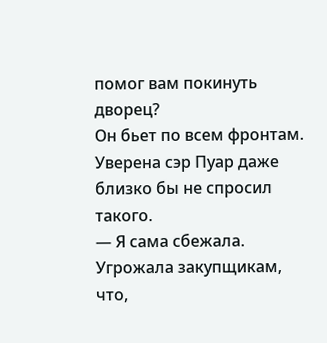помог вам покинуть дворец?
Он бьет по всем фронтам. Уверена сэр Пуар даже близко бы не спросил такого.
— Я сама сбежала. Угрожала закупщикам, что,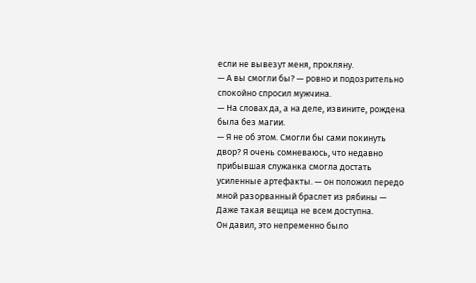если не вывезут меня, прокляну.
— А вы смогли бы? — ровно и подозрительно спокойно спросил мужчина.
— На словах да, а на деле, извините, рождена была без магии.
— Я не об этом. Смогли бы сами покинуть двор? Я очень сомневаюсь, что недавно прибывшая служанка смогла достать усиленные артефакты. — он положил передо мной разорванный браслет из рябины — Даже такая вещица не всем доступна.
Он давил, это непременно было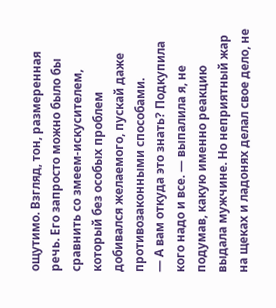ощутимо. Взгляд, тон, размеренная речь. Его запросто можно было бы сравнить со змеем-искусителем, который без особых проблем добивался желаемого, пускай даже противозаконными способами.
— А вам откуда это знать? Подкупила кого надо и все. — выпалила я, не подумав, какую именно реакцию выдала мужчине. Но неприятный жар на щеках и ладонях делал свое дело, не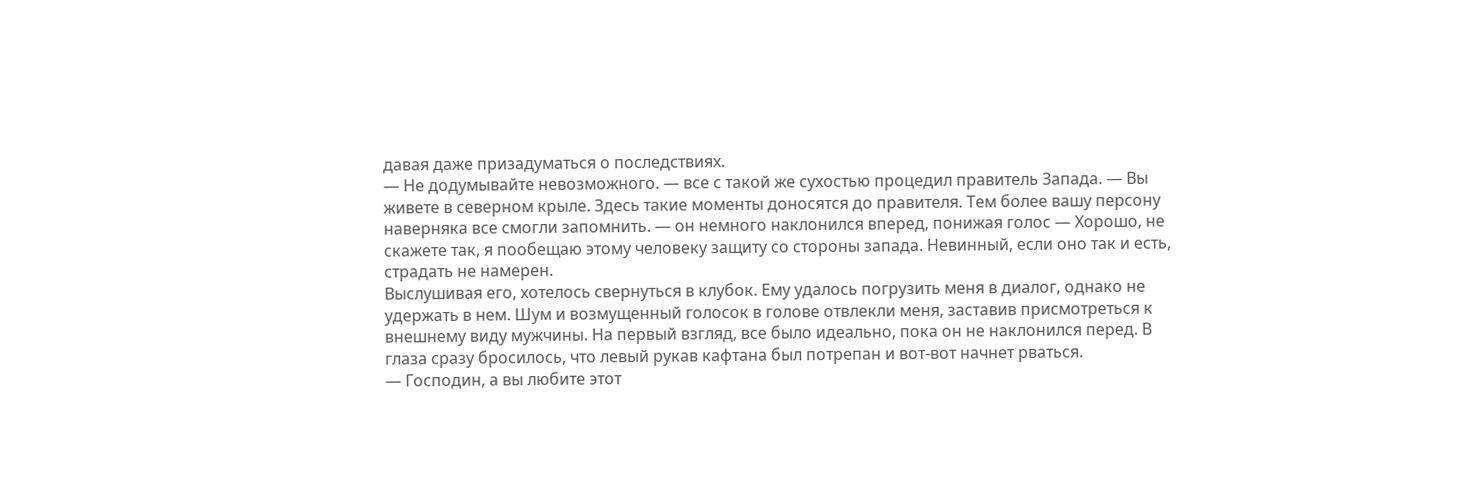давая даже призадуматься о последствиях.
— Не додумывайте невозможного. — все с такой же сухостью процедил правитель Запада. — Вы живете в северном крыле. Здесь такие моменты доносятся до правителя. Тем более вашу персону наверняка все смогли запомнить. — он немного наклонился вперед, понижая голос — Хорошо, не скажете так, я пообещаю этому человеку защиту со стороны запада. Невинный, если оно так и есть, страдать не намерен.
Выслушивая его, хотелось свернуться в клубок. Ему удалось погрузить меня в диалог, однако не удержать в нем. Шум и возмущенный голосок в голове отвлекли меня, заставив присмотреться к внешнему виду мужчины. На первый взгляд, все было идеально, пока он не наклонился перед. В глаза сразу бросилось, что левый рукав кафтана был потрепан и вот-вот начнет рваться.
— Господин, а вы любите этот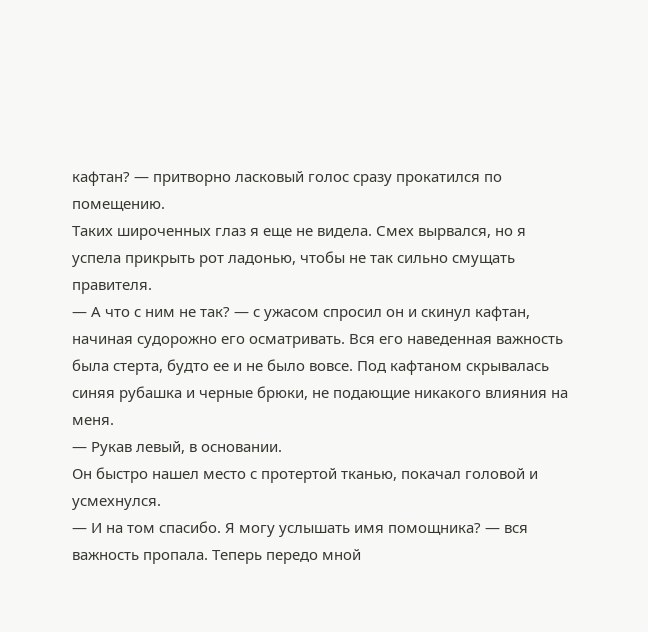кафтан? — притворно ласковый голос сразу прокатился по помещению.
Таких широченных глаз я еще не видела. Смех вырвался, но я успела прикрыть рот ладонью, чтобы не так сильно смущать правителя.
— А что с ним не так? — с ужасом спросил он и скинул кафтан, начиная судорожно его осматривать. Вся его наведенная важность была стерта, будто ее и не было вовсе. Под кафтаном скрывалась синяя рубашка и черные брюки, не подающие никакого влияния на меня.
— Рукав левый, в основании.
Он быстро нашел место с протертой тканью, покачал головой и усмехнулся.
— И на том спасибо. Я могу услышать имя помощника? — вся важность пропала. Теперь передо мной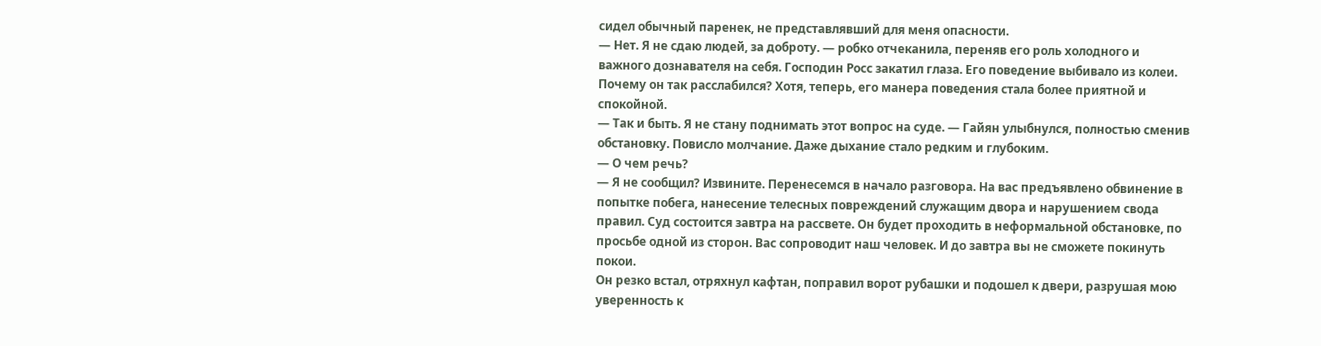сидел обычный паренек, не представлявший для меня опасности.
— Нет. Я не сдаю людей, за доброту. — робко отчеканила, переняв его роль холодного и важного дознавателя на себя. Господин Росс закатил глаза. Его поведение выбивало из колеи. Почему он так расслабился? Хотя, теперь, его манера поведения стала более приятной и спокойной.
— Так и быть. Я не стану поднимать этот вопрос на суде. — Гайян улыбнулся, полностью сменив обстановку. Повисло молчание. Даже дыхание стало редким и глубоким.
— О чем речь?
— Я не сообщил? Извините. Перенесемся в начало разговора. На вас предъявлено обвинение в попытке побега, нанесение телесных повреждений служащим двора и нарушением свода правил. Суд состоится завтра на рассвете. Он будет проходить в неформальной обстановке, по просьбе одной из сторон. Вас сопроводит наш человек. И до завтра вы не сможете покинуть покои.
Он резко встал, отряхнул кафтан, поправил ворот рубашки и подошел к двери, разрушая мою уверенность к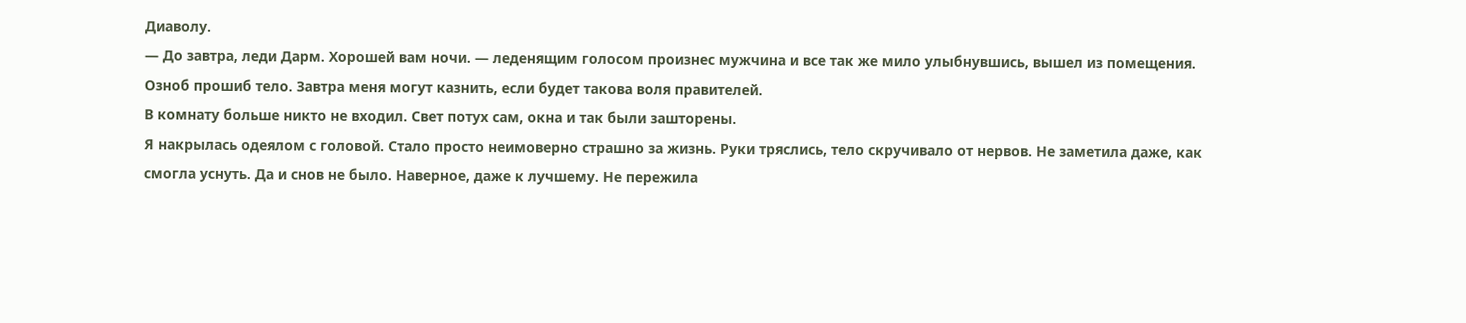Диаволу.
— До завтра, леди Дарм. Хорошей вам ночи. — леденящим голосом произнес мужчина и все так же мило улыбнувшись, вышел из помещения.
Озноб прошиб тело. Завтра меня могут казнить, если будет такова воля правителей.
В комнату больше никто не входил. Свет потух сам, окна и так были зашторены.
Я накрылась одеялом с головой. Стало просто неимоверно страшно за жизнь. Руки тряслись, тело скручивало от нервов. Не заметила даже, как смогла уснуть. Да и снов не было. Наверное, даже к лучшему. Не пережила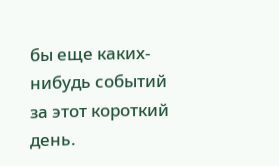бы еще каких-нибудь событий за этот короткий день.